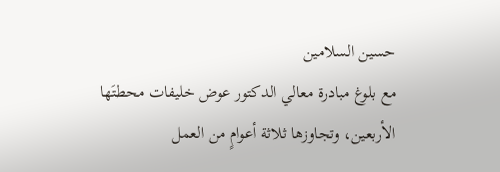حسين السلامين
مع بلوغ مبادرة معالي الدكتور عوض خليفات محطتَها الأربعين، وتجاوزها ثلاثة أعوامٍ من العمل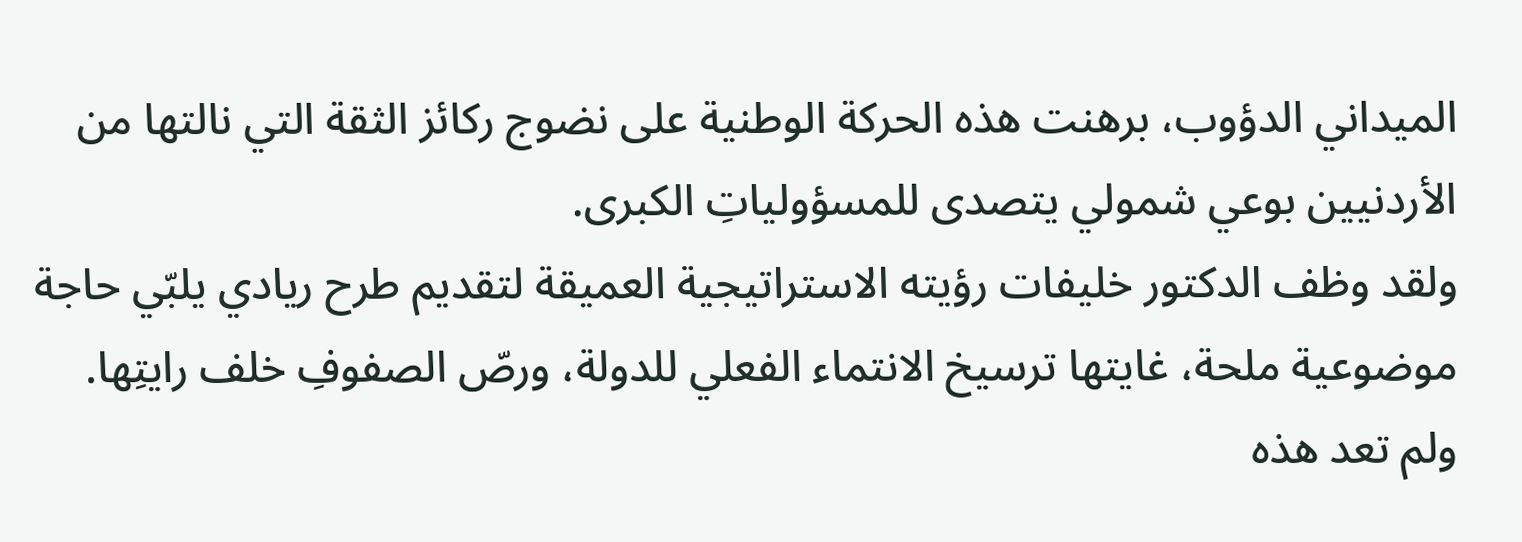الميداني الدؤوب، برهنت هذه الحركة الوطنية على نضوج ركائز الثقة التي نالتها من الأردنيين بوعي شمولي يتصدى للمسؤولياتِ الكبرى.
ولقد وظف الدكتور خليفات رؤيته الاستراتيجية العميقة لتقديم طرح ريادي يلبّي حاجة موضوعية ملحة، غايتها ترسيخ الانتماء الفعلي للدولة، ورصّ الصفوفِ خلف رايتِها.
ولم تعد هذه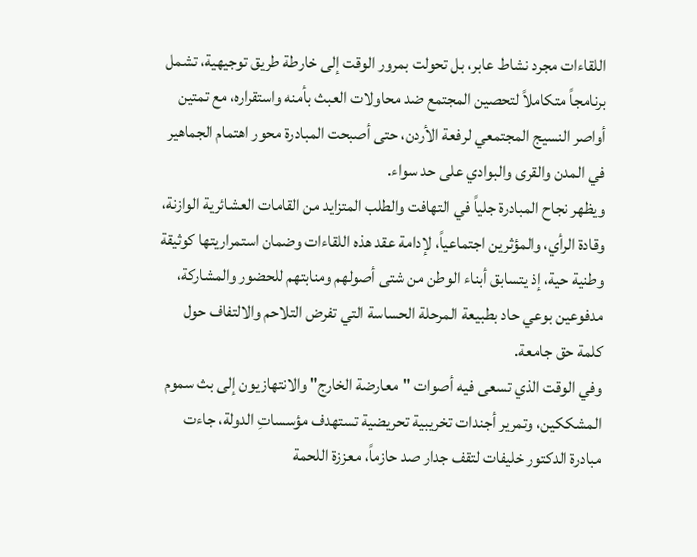اللقاءات مجرد نشاط عابر، بل تحولت بمرور الوقت إلى خارطة طريق توجيهية، تشمل برنامجاً متكاملاً لتحصين المجتمع ضد محاولات العبث بأمنه واستقراره، مع تمتين أواصر النسيج المجتمعي لرفعة الأردن، حتى أصبحت المبادرة محور اهتمام الجماهير في المدن والقرى والبوادي على حد سواء.
ويظهر نجاح المبادرة جلياً في التهافت والطلب المتزايد من القامات العشائرية الوازنة، وقادة الرأي، والمؤثرين اجتماعياً، لإدامة عقد هذه اللقاءات وضمان استمراريتها كوثيقة وطنية حية، إذ يتسابق أبناء الوطن من شتى أصولهم ومنابتهم للحضور والمشاركة، مدفوعين بوعي حاد بطبيعة المرحلة الحساسة التي تفرض التلاحم والالتفاف حول كلمة حق جامعة.
وفي الوقت الذي تسعى فيه أصوات "معارضة الخارج" والانتهازيون إلى بث سموم المشككين، وتمرير أجندات تخريبية تحريضية تستهدف مؤسساتِ الدولة، جاءت مبادرة الدكتور خليفات لتقف جدار صد حازماً، معززة اللحمة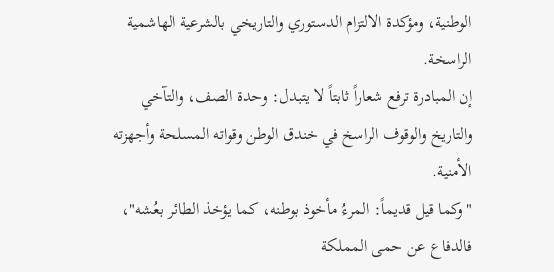الوطنية، ومؤكدة الالتزام الدستوري والتاريخي بالشرعية الهاشمية الراسخة.
إن المبادرة ترفع شعاراً ثابتاً لا يتبدل: وحدة الصف، والتآخي والتاريخ والوقوف الراسخ في خندق الوطن وقواته المسلحة وأجهزته الأمنية.
"وكما قيل قديماً: المرءُ مأخوذ بوطنه، كما يؤخذ الطائر بعُشه"، فالدفاع عن حمى المملكة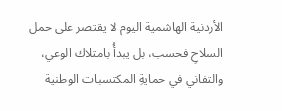الأردنية الهاشمية اليوم لا يقتصر على حمل السلاحِ فحسب، بل يبدأُ بامتلاك الوعي، والتفاني في حمايةِ المكتسبات الوطنية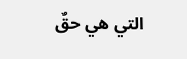التي هي حقٌ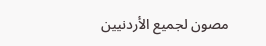مصون لجميع الأردنيين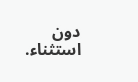دون استثناء.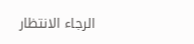الرجاء الانتظار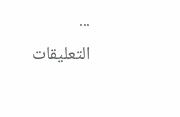...
التعليقات